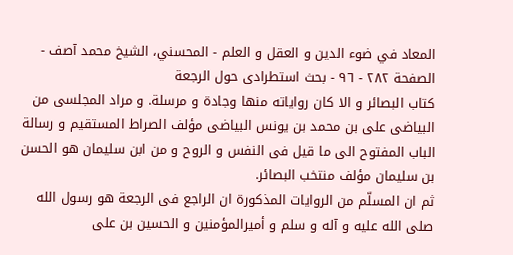المعاد في ضوء الدين و العقل و العلم - المحسني، الشيخ محمد آصف - الصفحة ٢٨٢ - ٩٦ - بحث استطرادى حول الرجعة
كتاب البصائر و الا كان رواياته منها وجادة و مرسلة. و مراد المجلسى من البياضى على بن محمد بن يونس البياضى مؤلف الصراط المستقيم و رسالة الباب المفتوح الى ما قيل فى النفس و الروح و من ابن سليمان هو الحسن بن سليمان مؤلف منتخب البصائر.
ثم ان المسلّم من الروايات المذكورة ان الراجع فى الرجعة هو رسول الله صلى الله عليه و آله و سلم و أميرالمؤمنين و الحسين بن على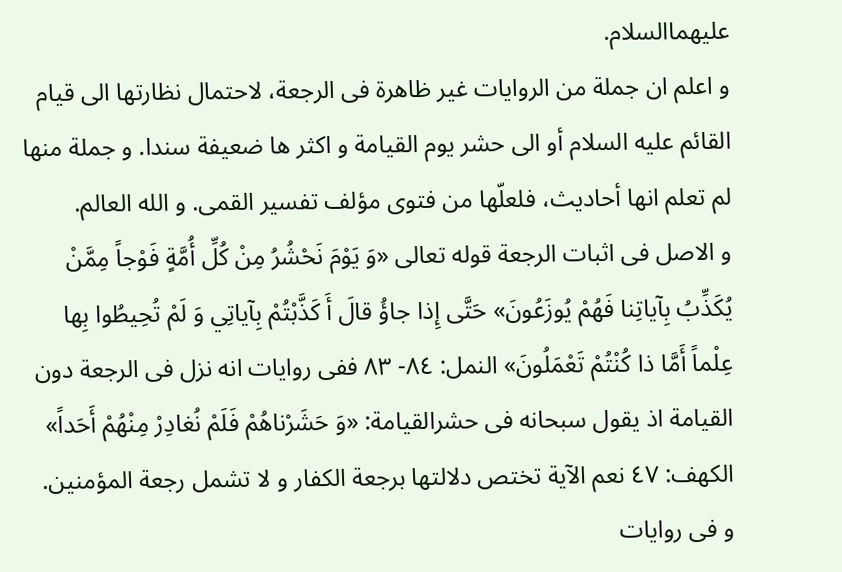عليهماالسلام.
و اعلم ان جملة من الروايات غير ظاهرة فى الرجعة، لاحتمال نظارتها الى قيام القائم عليه السلام أو الى حشر يوم القيامة و اكثر ها ضعيفة سندا. و جملة منها لم تعلم انها أحاديث، فلعلّها من فتوى مؤلف تفسير القمى. و الله العالم.
و الاصل فى اثبات الرجعة قوله تعالى «وَ يَوْمَ نَحْشُرُ مِنْ كُلِّ أُمَّةٍ فَوْجاً مِمَّنْ يُكَذِّبُ بِآياتِنا فَهُمْ يُوزَعُونَ» حَتَّى إِذا جاؤُ قالَ أَ كَذَّبْتُمْ بِآياتِي وَ لَمْ تُحِيطُوا بِها عِلْماً أَمَّا ذا كُنْتُمْ تَعْمَلُونَ» النمل: ٨٤- ٨٣ ففى روايات انه نزل فى الرجعة دون القيامة اذ يقول سبحانه فى حشرالقيامة: «وَ حَشَرْناهُمْ فَلَمْ نُغادِرْ مِنْهُمْ أَحَداً» الكهف: ٤٧ نعم الآية تختص دلالتها برجعة الكفار و لا تشمل رجعة المؤمنين.
و فى روايات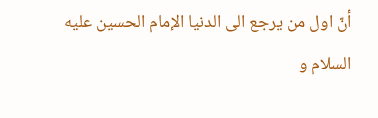أنّ اول من يرجع الى الدنيا الإمام الحسين عليه السلام و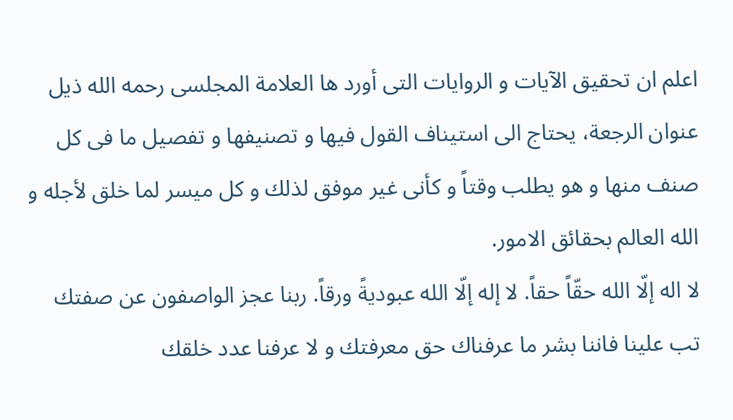اعلم ان تحقيق الآيات و الروايات التى أورد ها العلامة المجلسى رحمه الله ذيل عنوان الرجعة، يحتاج الى استيناف القول فيها و تصنيفها و تفصيل ما فى كل صنف منها و هو يطلب وقتاً و كأنى غير موفق لذلك و كل ميسر لما خلق لأجله و الله العالم بحقائق الامور.
لا اله إلّا الله حقّاً حقاً. لا إله إلّا الله عبوديةً ورقاً. ربنا عجز الواصفون عن صفتك تب علينا فاننا بشر ما عرفناك حق معرفتك و لا عرفنا عدد خلقك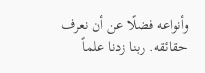وأنواعه فضلًا عن أن نعرف حقائقه. ربنا زدنا علماً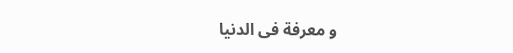و معرفة فى الدنيا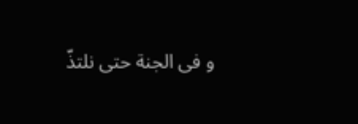و فى الجنة حتى نلتذّ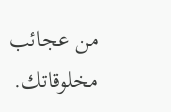من عجائب مخلوقاتك.